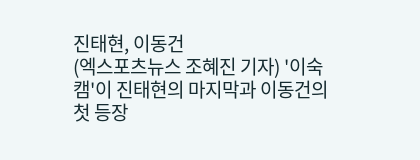진태현, 이동건
(엑스포츠뉴스 조혜진 기자) '이숙캠'이 진태현의 마지막과 이동건의 첫 등장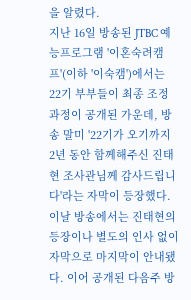을 알렸다.
지난 16일 방송된 JTBC 예능프로그램 '이혼숙려캠프'(이하 '이숙캠')에서는 22기 부부들이 최종 조정 과정이 공개된 가운데, 방송 말미 '22기가 오기까지 2년 동안 함께해주신 진태현 조사관님께 감사드립니다'라는 자막이 등장했다.
이날 방송에서는 진태현의 등장이나 별도의 인사 없이 자막으로 마지막이 안내됐다. 이어 공개된 다음주 방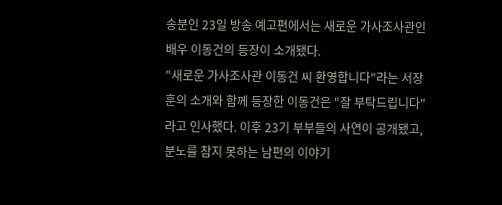송분인 23일 방송 예고편에서는 새로운 가사조사관인 배우 이동건의 등장이 소개됐다.
"새로운 가사조사관 이동건 씨 환영합니다"라는 서장훈의 소개와 함께 등장한 이동건은 "잘 부탁드립니다"라고 인사했다. 이후 23기 부부들의 사연이 공개됐고, 분노를 참지 못하는 남편의 이야기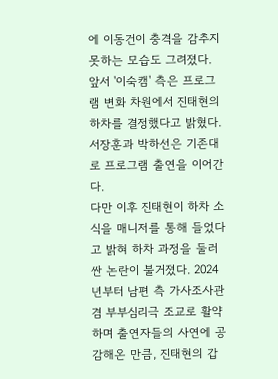에 이동건이 충격을 감추지 못하는 모습도 그려졌다.
앞서 '이숙캠' 측은 프로그램 변화 차원에서 진태현의 하차를 결정했다고 밝혔다. 서장훈과 박하선은 기존대로 프로그램 출연을 이어간다.
다만 이후 진태현이 하차 소식을 매니저를 통해 들었다고 밝혀 하차 과정을 둘러싼 논란이 불거졌다. 2024년부터 남편 측 가사조사관 겸 부부심리극 조교로 활약하며 출연자들의 사연에 공감해온 만큼, 진태현의 갑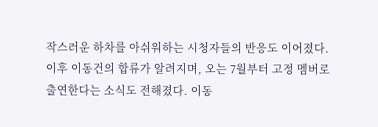작스러운 하차를 아쉬워하는 시청자들의 반응도 이어졌다.
이후 이동건의 합류가 알려지며, 오는 7월부터 고정 멤버로 출연한다는 소식도 전해졌다. 이동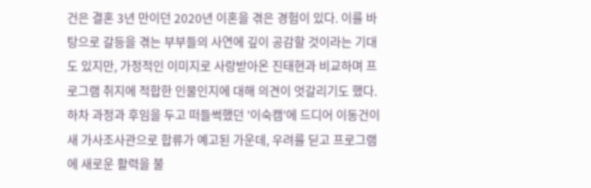건은 결혼 3년 만이던 2020년 이혼을 겪은 경험이 있다. 이를 바탕으로 갈등을 겪는 부부들의 사연에 깊이 공감할 것이라는 기대도 있지만, 가정적인 이미지로 사랑받아온 진태현과 비교하며 프로그램 취지에 적합한 인물인지에 대해 의견이 엇갈리기도 했다.
하차 과정과 후임을 두고 떠들썩했던 '이숙캠'에 드디어 이동건이 새 가사조사관으로 합류가 예고된 가운데, 우려를 딛고 프로그램에 새로운 활력을 불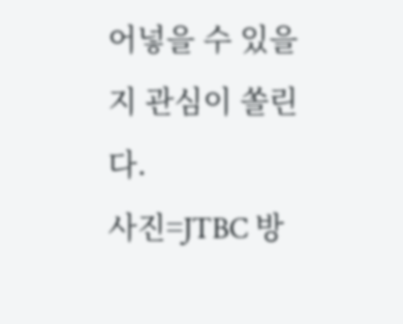어넣을 수 있을지 관심이 쏠린다.
사진=JTBC 방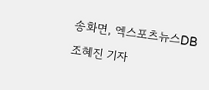송화면, 엑스포츠뉴스DB
조혜진 기자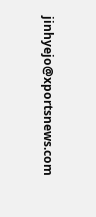jinhyejo@xportsnews.com